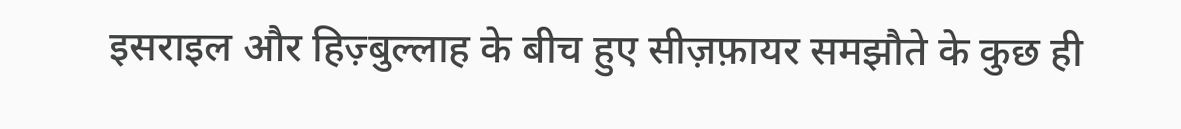इसराइल और हिज़्बुल्लाह के बीच हुए सीज़फ़ायर समझौते के कुछ ही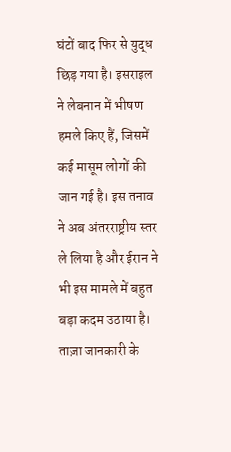घंटों बाद फिर से युद्ध छिड़ गया है। इसराइल ने लेबनान में भीषण हमले किए हैं, जिसमें कई मासूम लोगों की जान गई है। इस तनाव ने अब अंतरराष्ट्रीय स्तर ले लिया है और ईरान ने भी इस मामले में बहुत बड़ा कदम उठाया है।
ताज़ा जानकारी के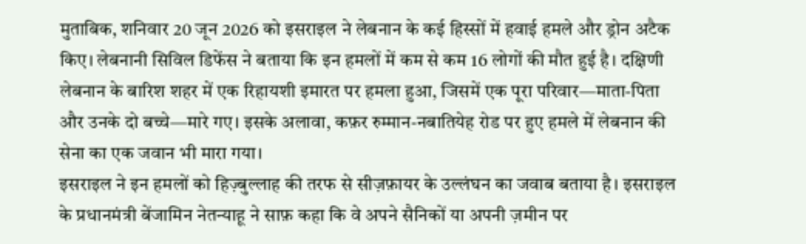मुताबिक, शनिवार 20 जून 2026 को इसराइल ने लेबनान के कई हिस्सों में हवाई हमले और ड्रोन अटैक किए। लेबनानी सिविल डिफेंस ने बताया कि इन हमलों में कम से कम 16 लोगों की मौत हुई है। दक्षिणी लेबनान के बारिश शहर में एक रिहायशी इमारत पर हमला हुआ, जिसमें एक पूरा परिवार—माता-पिता और उनके दो बच्चे—मारे गए। इसके अलावा, कफ़र रुम्मान-नबातियेह रोड पर हुए हमले में लेबनान की सेना का एक जवान भी मारा गया।
इसराइल ने इन हमलों को हिज़्बुल्लाह की तरफ से सीज़फ़ायर के उल्लंघन का जवाब बताया है। इसराइल के प्रधानमंत्री बेंजामिन नेतन्याहू ने साफ़ कहा कि वे अपने सैनिकों या अपनी ज़मीन पर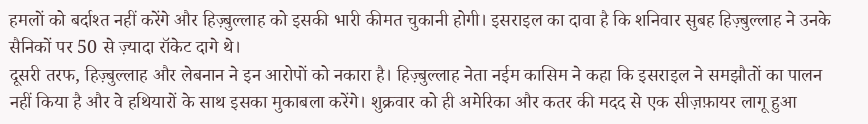हमलों को बर्दाश्त नहीं करेंगे और हिज़्बुल्लाह को इसकी भारी कीमत चुकानी होगी। इसराइल का दावा है कि शनिवार सुबह हिज़्बुल्लाह ने उनके सैनिकों पर 50 से ज़्यादा रॉकेट दागे थे।
दूसरी तरफ, हिज़्बुल्लाह और लेबनान ने इन आरोपों को नकारा है। हिज़्बुल्लाह नेता नईम कासिम ने कहा कि इसराइल ने समझौतों का पालन नहीं किया है और वे हथियारों के साथ इसका मुकाबला करेंगे। शुक्रवार को ही अमेरिका और कतर की मदद से एक सीज़फ़ायर लागू हुआ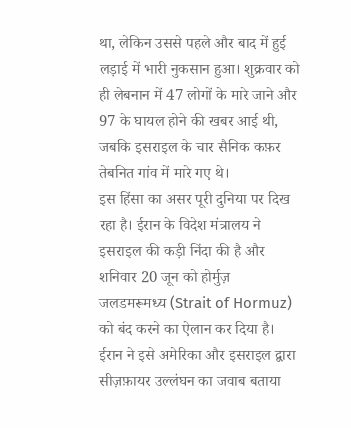था, लेकिन उससे पहले और बाद में हुई लड़ाई में भारी नुकसान हुआ। शुक्रवार को ही लेबनान में 47 लोगों के मारे जाने और 97 के घायल होने की खबर आई थी, जबकि इसराइल के चार सैनिक कफ़र तेबनित गांव में मारे गए थे।
इस हिंसा का असर पूरी दुनिया पर दिख रहा है। ईरान के विदेश मंत्रालय ने इसराइल की कड़ी निंदा की है और शनिवार 20 जून को होर्मुज़ जलडमरूमध्य (Strait of Hormuz) को बंद करने का ऐलान कर दिया है। ईरान ने इसे अमेरिका और इसराइल द्वारा सीज़फ़ायर उल्लंघन का जवाब बताया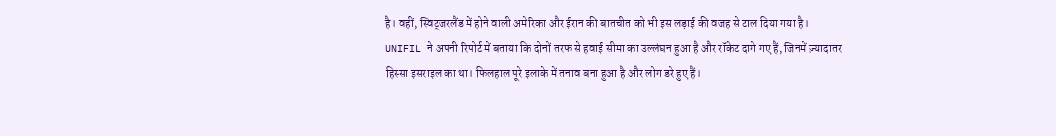है। वहीं, स्विट्जरलैंड में होने वाली अमेरिका और ईरान की बातचीत को भी इस लड़ाई की वजह से टाल दिया गया है।
UNIFIL ने अपनी रिपोर्ट में बताया कि दोनों तरफ से हवाई सीमा का उल्लंघन हुआ है और रॉकेट दागे गए हैं, जिनमें ज़्यादातर हिस्सा इसराइल का था। फिलहाल पूरे इलाके में तनाव बना हुआ है और लोग डरे हुए हैं।